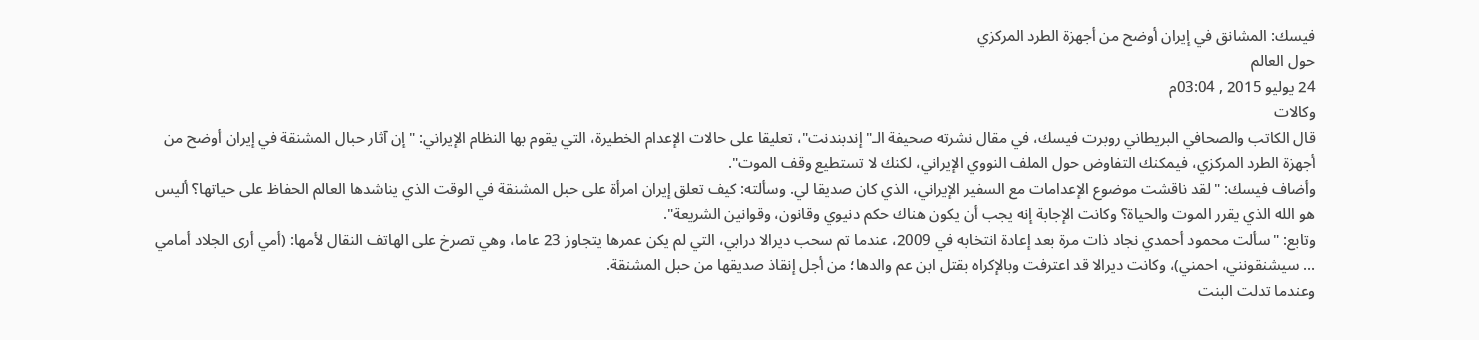فيسك: المشانق في إيران أوضح من أجهزة الطرد المركزي
حول العالم
24 يوليو 2015 , 03:04م
وكالات
قال الكاتب والصحافي البريطاني روبرت فيسك، في مقال نشرته صحيفة الـ"إندبندنت"، تعليقا على حالات الإعدام الخطيرة، التي يقوم بها النظام الإيراني: "إن آثار حبال المشنقة في إيران أوضح من أجهزة الطرد المركزي، فيمكنك التفاوض حول الملف النووي الإيراني، لكنك لا تستطيع وقف الموت".
وأضاف فيسك: "لقد ناقشت موضوع الإعدامات مع السفير الإيراني، الذي كان صديقا لي. وسألته: كيف تعلق إيران امرأة على حبل المشنقة في الوقت الذي يناشدها العالم الحفاظ على حياتها؟ أليس هو الله الذي يقرر الموت والحياة؟ وكانت الإجابة إنه يجب أن يكون هناك حكم دنيوي وقانون، وقوانين الشريعة".
وتابع: "سألت محمود أحمدي نجاد ذات مرة بعد إعادة انتخابه في 2009، عندما تم سحب ديرالا درابي، التي لم يكن عمرها يتجاوز 23 عاما، وهي تصرخ على الهاتف النقال لأمها: (أمي أرى الجلاد أمامي ... سيشنقونني، احمني)، وكانت ديرالا قد اعترفت وبالإكراه بقتل ابن عم والدها؛ من أجل إنقاذ صديقها من حبل المشنقة.
وعندما تدلت البنت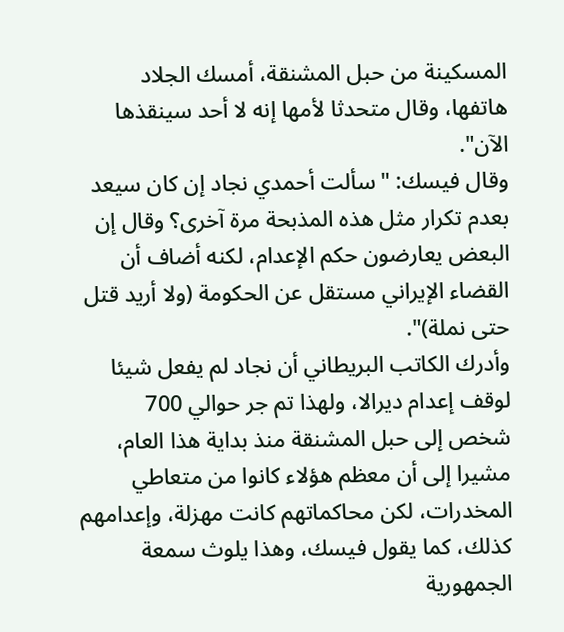المسكينة من حبل المشنقة، أمسك الجلاد هاتفها، وقال متحدثا لأمها إنه لا أحد سينقذها الآن".
وقال فيسك: "سألت أحمدي نجاد إن كان سيعد بعدم تكرار مثل هذه المذبحة مرة آخرى؟ وقال إن البعض يعارضون حكم الإعدام، لكنه أضاف أن القضاء الإيراني مستقل عن الحكومة (ولا أريد قتل حتى نملة)".
وأدرك الكاتب البريطاني أن نجاد لم يفعل شيئا لوقف إعدام ديرالا، ولهذا تم جر حوالي 700 شخص إلى حبل المشنقة منذ بداية هذا العام، مشيرا إلى أن معظم هؤلاء كانوا من متعاطي المخدرات، لكن محاكماتهم كانت مهزلة، وإعدامهم كذلك، كما يقول فيسك، وهذا يلوث سمعة الجمهورية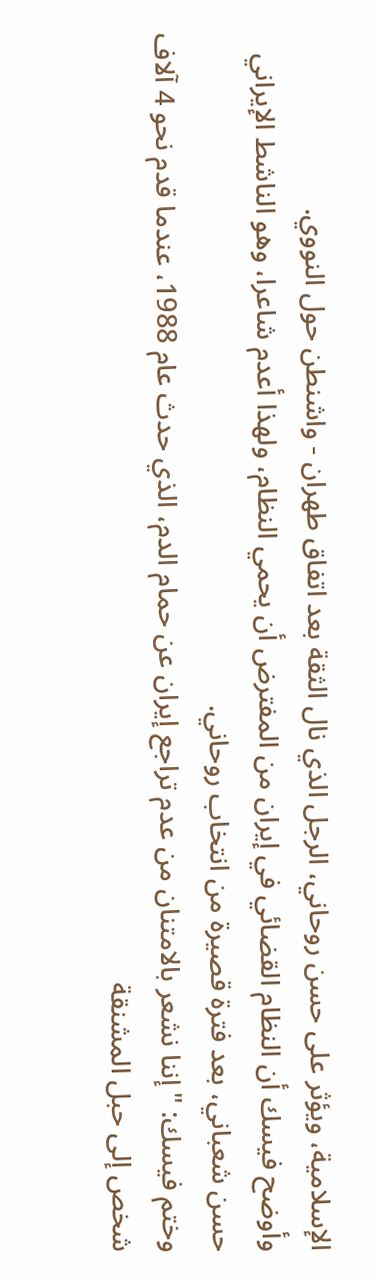الإسلامية، ويؤثر على حسن روحاني، الرجل الذي نال الثقة بعد اتفاق طهران - واشنطن حول النووي.
وأوضح فيسك أن النظام القضائي في إيران من المفترض أن يحمي النظام، ولهذا أعدم شاعرا، وهو الناشط الإيراني حسن شعباني، بعد فترة قصيرة من انتخاب روحاني.
وختم فيسك: "إننا نشعر بالامتنان من عدم تراجع إيران عن حمام الدم، الذي حدث عام 1988، عندما قدم نحو 4 آلاف شخص إلى حبل المشنقة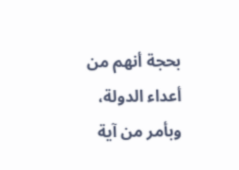بحجة أنهم من أعداء الدولة، وبأمر من آية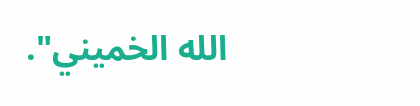الله الخميني".